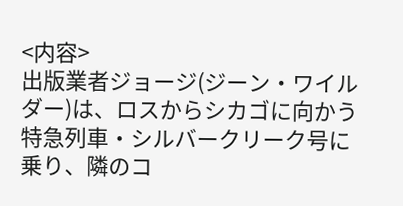<内容>
出版業者ジョージ(ジーン・ワイルダー)は、ロスからシカゴに向かう特急列車・シルバークリーク号に乗り、隣のコ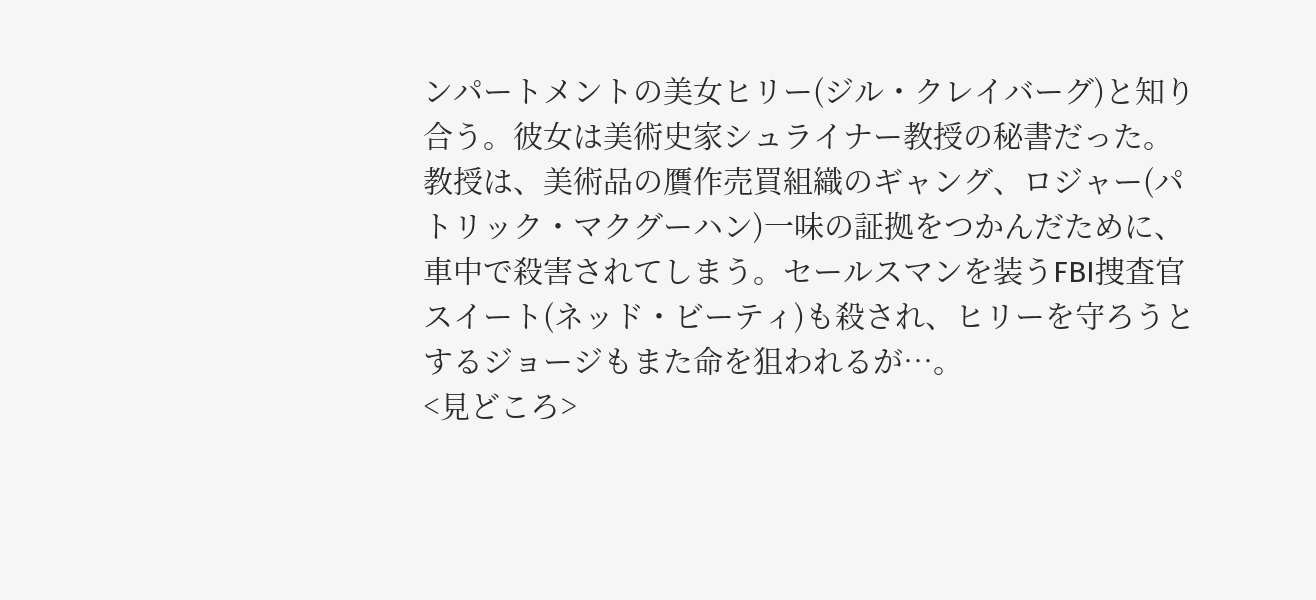ンパートメントの美女ヒリー(ジル・クレイバーグ)と知り合う。彼女は美術史家シュライナー教授の秘書だった。教授は、美術品の贋作売買組織のギャング、ロジャー(パトリック・マクグーハン)一味の証拠をつかんだために、車中で殺害されてしまう。セールスマンを装うFBI捜査官スイート(ネッド・ビーティ)も殺され、ヒリーを守ろうとするジョージもまた命を狙われるが…。
<見どころ>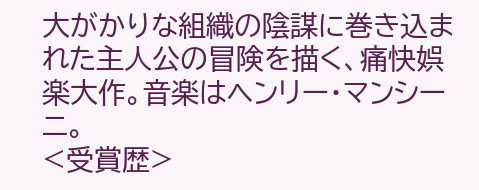大がかりな組織の陰謀に巻き込まれた主人公の冒険を描く、痛快娯楽大作。音楽はヘンリー・マンシーニ。
<受賞歴>